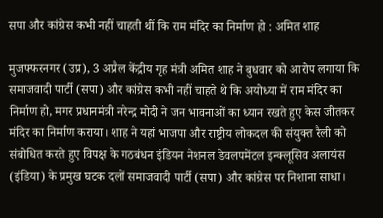सपा और कांग्रेस कभी नहीं चाहती थीं कि राम मंदिर का निर्माण हो : अमित शाह

मुजफ्फरनगर (उप्र), 3 अप्रैल केंद्रीय गृह मंत्री अमित शाह ने बुधवार को आरोप लगाया कि समाजवादी पार्टी (सपा) और कांग्रेस कभी नहीं चाहते थे कि अयोध्या में राम मंदिर का निर्माण हो, मगर प्रधानमंत्री नरेन्द्र मोदी ने जन भावनाओं का ध्यान रखते हुए केस जीतकर मंदिर का निर्माण कराया। शाह ने यहां भाजपा और राष्ट्रीय लोकदल की संयुक्त रैली को संबोधित करते हुए विपक्ष के गठबंधन इंडियन नेशनल डेवलपमेंटल इन्क्लूसिव अलायंस (इंडिया) के प्रमुख घटक दलों समाजवादी पार्टी (सपा) और कांग्रेस पर निशाना साधा।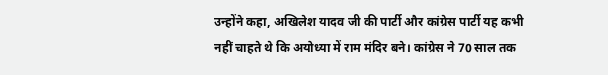उन्होंने कहा, अखिलेश यादव जी की पार्टी और कांग्रेस पार्टी यह कभी नहीं चाहते थे कि अयोध्या में राम मंदिर बने। कांग्रेस ने 70 साल तक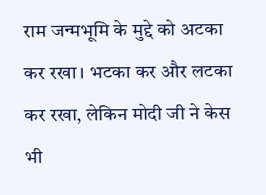राम जन्मभूमि के मुद्दे को अटका कर रखा। भटका कर और लटका कर रखा, लेकिन मोदी जी ने केस भी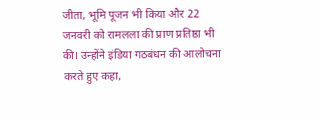जीता, भूमि पूजन भी किया और 22 जनवरी को रामलला की प्राण प्रतिष्ठा भी की। उन्होंने इंडिया गठबंधन की आलोचना करते हुए कहा,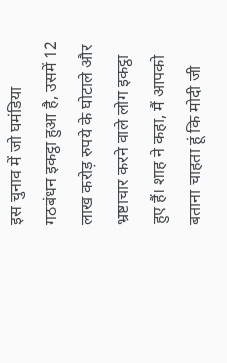इस चुनाव में जो घमंडिया गठबंधन इकट्ठा हुआ है, उसमें 12 लाख करोड़ रुपये के घोटाले और भ्रष्टाचार करने वाले लोग इकट्ठा हुए हैं। शाह ने कहा, मैं आपको बताना चाहता हूं कि मोदी जी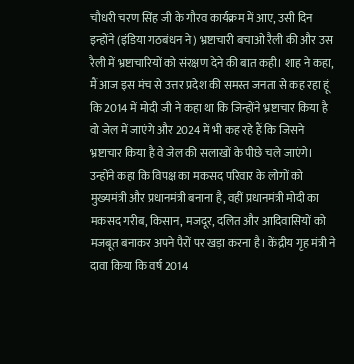चौधरी चरण सिंह जी के गौरव कार्यक्रम में आए, उसी दिन इन्होंने (इंडिया गठबंधन ने) भ्रष्टाचारी बचाओ रैली की और उस रैली में भ्रष्टाचारियों को संरक्षण देने की बात कही। शाह ने कहा, मैं आज इस मंच से उत्तर प्रदेश की समस्त जनता से कह रहा हूं कि 2014 में मोदी जी ने कहा था कि जिन्होंने भ्रष्टाचार किया है वो जेल में जाएंगे और 2024 में भी कह रहे हैं कि जिसने भ्रष्टाचार किया है वे जेल की सलाखों के पीछे चले जाएंगे। उन्होंने कहा कि विपक्ष का मकसद परिवार के लोगों को मुख्यमंत्री और प्रधानमंत्री बनाना है, वहीं प्रधानमंत्री मोदी का मकसद गरीब, किसान, मजदूर, दलित और आदिवासियों को मजबूत बनाकर अपने पैरों पर खड़ा करना है। केंद्रीय गृह मंत्री ने दावा किया कि वर्ष 2014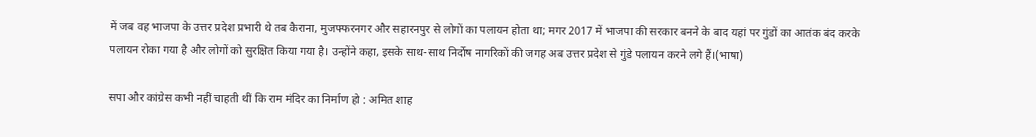में जब वह भाजपा के उत्तर प्रदेश प्रभारी थे तब कैराना, मुजफ्फरनगर और सहारनपुर से लोगों का पलायन होता था; मगर 2017 में भाजपा की सरकार बनने के बाद यहां पर गुंडों का आतंक बंद करके पलायन रोका गया है और लोगों को सुरक्षित किया गया है। उन्होंने कहा, इसके साथ-साथ निर्दोष नागरिकों की जगह अब उत्तर प्रदेश से गुंडे पलायन करने लगे हैं।(भाषा)

सपा और कांग्रेस कभी नहीं चाहती थीं कि राम मंदिर का निर्माण हो : अमित शाह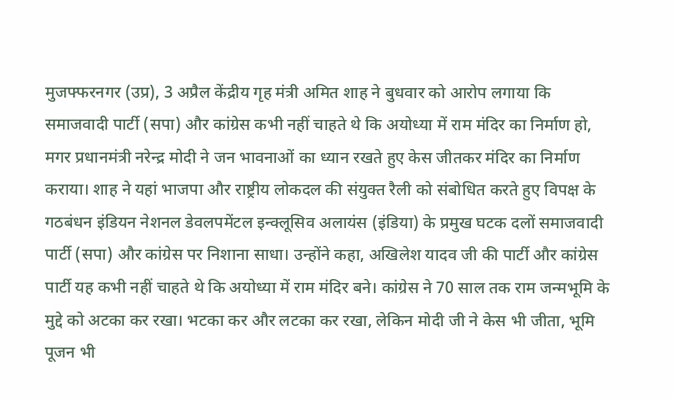मुजफ्फरनगर (उप्र), 3 अप्रैल केंद्रीय गृह मंत्री अमित शाह ने बुधवार को आरोप लगाया कि समाजवादी पार्टी (सपा) और कांग्रेस कभी नहीं चाहते थे कि अयोध्या में राम मंदिर का निर्माण हो, मगर प्रधानमंत्री नरेन्द्र मोदी ने जन भावनाओं का ध्यान रखते हुए केस जीतकर मंदिर का निर्माण कराया। शाह ने यहां भाजपा और राष्ट्रीय लोकदल की संयुक्त रैली को संबोधित करते हुए विपक्ष के गठबंधन इंडियन नेशनल डेवलपमेंटल इन्क्लूसिव अलायंस (इंडिया) के प्रमुख घटक दलों समाजवादी पार्टी (सपा) और कांग्रेस पर निशाना साधा। उन्होंने कहा, अखिलेश यादव जी की पार्टी और कांग्रेस पार्टी यह कभी नहीं चाहते थे कि अयोध्या में राम मंदिर बने। कांग्रेस ने 70 साल तक राम जन्मभूमि के मुद्दे को अटका कर रखा। भटका कर और लटका कर रखा, लेकिन मोदी जी ने केस भी जीता, भूमि पूजन भी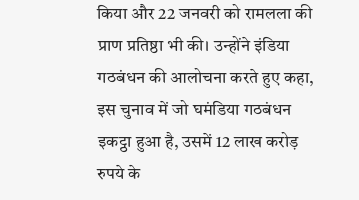किया और 22 जनवरी को रामलला की प्राण प्रतिष्ठा भी की। उन्होंने इंडिया गठबंधन की आलोचना करते हुए कहा, इस चुनाव में जो घमंडिया गठबंधन इकट्ठा हुआ है, उसमें 12 लाख करोड़ रुपये के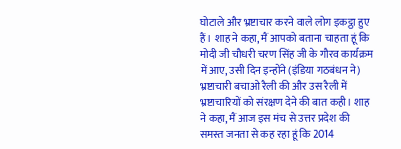घोटाले और भ्रष्टाचार करने वाले लोग इकट्ठा हुए हैं। शाह ने कहा, मैं आपको बताना चाहता हूं कि मोदी जी चौधरी चरण सिंह जी के गौरव कार्यक्रम में आए, उसी दिन इन्होंने (इंडिया गठबंधन ने) भ्रष्टाचारी बचाओ रैली की और उस रैली में भ्रष्टाचारियों को संरक्षण देने की बात कही। शाह ने कहा, मैं आज इस मंच से उत्तर प्रदेश की समस्त जनता से कह रहा हूं कि 2014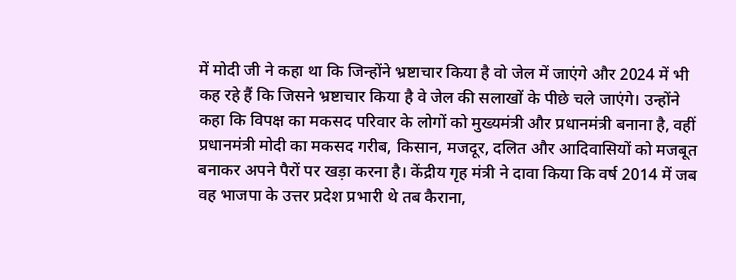में मोदी जी ने कहा था कि जिन्होंने भ्रष्टाचार किया है वो जेल में जाएंगे और 2024 में भी कह रहे हैं कि जिसने भ्रष्टाचार किया है वे जेल की सलाखों के पीछे चले जाएंगे। उन्होंने कहा कि विपक्ष का मकसद परिवार के लोगों को मुख्यमंत्री और प्रधानमंत्री बनाना है, वहीं प्रधानमंत्री मोदी का मकसद गरीब, किसान, मजदूर, दलित और आदिवासियों को मजबूत बनाकर अपने पैरों पर खड़ा करना है। केंद्रीय गृह मंत्री ने दावा किया कि वर्ष 2014 में जब वह भाजपा के उत्तर प्रदेश प्रभारी थे तब कैराना,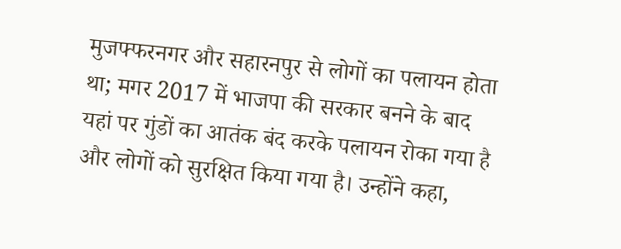मुजफ्फरनगर और सहारनपुर से लोगों का पलायन होता था; मगर 2017 में भाजपा की सरकार बनने के बाद यहां पर गुंडों का आतंक बंद करके पलायन रोका गया है और लोगों को सुरक्षित किया गया है। उन्होंने कहा,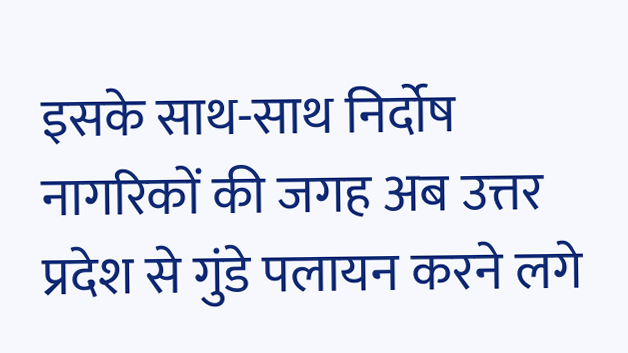इसके साथ-साथ निर्दोष नागरिकों की जगह अब उत्तर प्रदेश से गुंडे पलायन करने लगे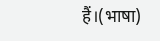हैं।(भाषा)